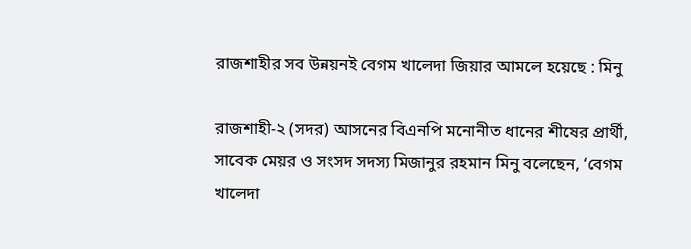রাজশাহীর সব উন্নয়নই বেগম খালেদা জিয়ার আমলে হয়েছে : মিনু

রাজশাহী-২ (সদর) আসনের বিএনপি মনোনীত ধানের শীষের প্রার্থী, সাবেক মেয়র ও সংসদ সদস্য মিজানুর রহমান মিনু বলেছেন, ‘বেগম খালেদা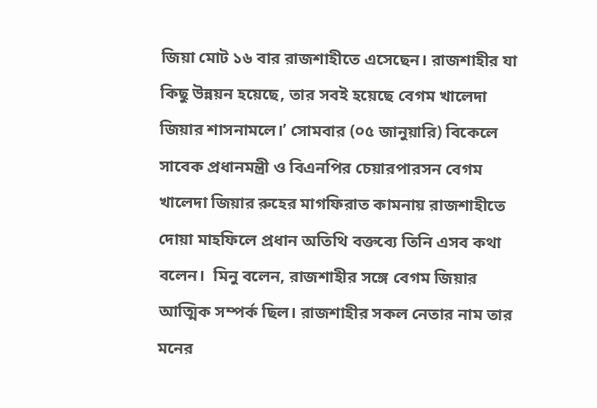জিয়া মোট ১৬ বার রাজশাহীতে এসেছেন। রাজশাহীর যা কিছু উন্নয়ন হয়েছে, তার সবই হয়েছে বেগম খালেদা জিয়ার শাসনামলে।’ সোমবার (০৫ জানুয়ারি) বিকেলে সাবেক প্রধানমন্ত্রী ও বিএনপির চেয়ারপারসন বেগম খালেদা জিয়ার রুহের মাগফিরাত কামনায় রাজশাহীতে দোয়া মাহফিলে প্রধান অতিথি বক্তব্যে তিনি এসব কথা বলেন।  মিনু বলেন, রাজশাহীর সঙ্গে বেগম জিয়ার আত্মিক সম্পর্ক ছিল। রাজশাহীর সকল নেতার নাম তার মনের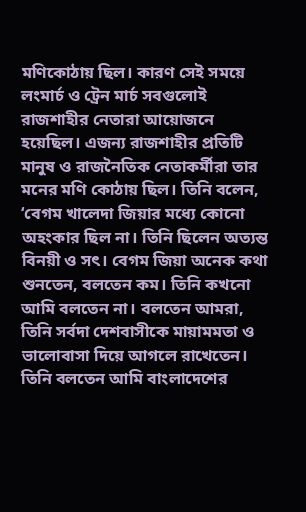মণিকোঠায় ছিল। কারণ সেই সময়ে লংমার্চ ও ট্রেন মার্চ সবগুলোই রাজশাহীর নেতারা আয়োজনে হয়েছিল। এজন্য রাজশাহীর প্রতিটি মানুষ ও রাজনৈতিক নেতাকর্মীরা তার মনের মণি কোঠায় ছিল। তিনি বলেন, ‘বেগম খালেদা জিয়ার মধ্যে কোনো অহংকার ছিল না। তিনি ছিলেন অত্যন্ত বিনয়ী ও সৎ। বেগম জিয়া অনেক কথা শুনতেন, বলতেন কম। তিনি কখনো আমি বলতেন না। বলতেন আমরা, তিনি সর্বদা দেশবাসীকে মায়ামমতা ও ভালোবাসা দিয়ে আগলে রাখেতেন। তিনি বলতেন আমি বাংলাদেশের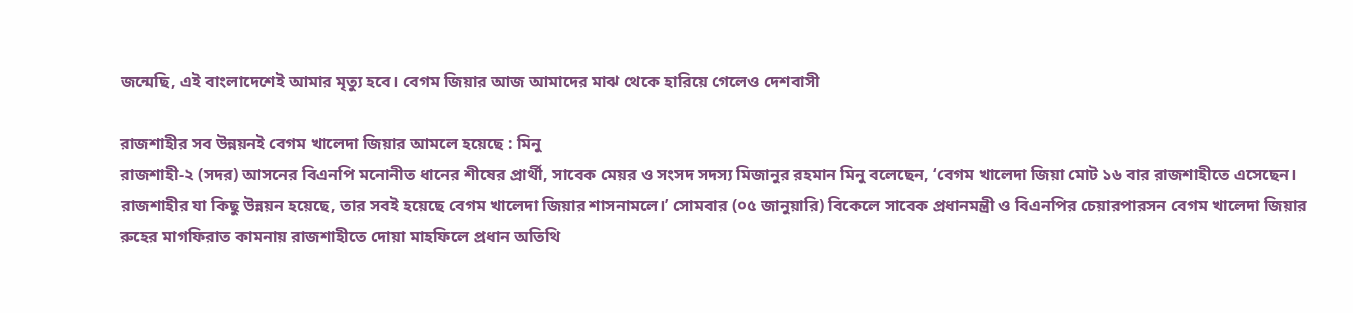জন্মেছি, এই বাংলাদেশেই আমার মৃত্যু হবে। বেগম জিয়ার আজ আমাদের মাঝ থেকে হারিয়ে গেলেও দেশবাসী

রাজশাহীর সব উন্নয়নই বেগম খালেদা জিয়ার আমলে হয়েছে : মিনু
রাজশাহী-২ (সদর) আসনের বিএনপি মনোনীত ধানের শীষের প্রার্থী, সাবেক মেয়র ও সংসদ সদস্য মিজানুর রহমান মিনু বলেছেন, ‘বেগম খালেদা জিয়া মোট ১৬ বার রাজশাহীতে এসেছেন। রাজশাহীর যা কিছু উন্নয়ন হয়েছে, তার সবই হয়েছে বেগম খালেদা জিয়ার শাসনামলে।’ সোমবার (০৫ জানুয়ারি) বিকেলে সাবেক প্রধানমন্ত্রী ও বিএনপির চেয়ারপারসন বেগম খালেদা জিয়ার রুহের মাগফিরাত কামনায় রাজশাহীতে দোয়া মাহফিলে প্রধান অতিথি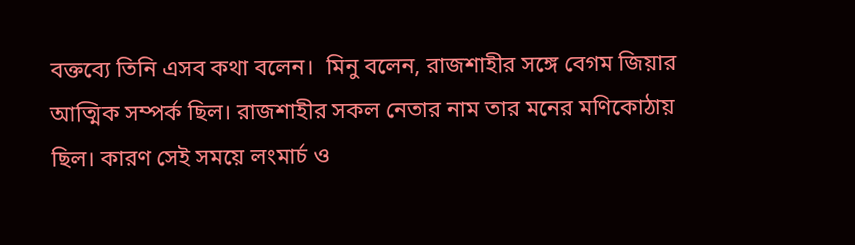বক্তব্যে তিনি এসব কথা বলেন।  মিনু বলেন, রাজশাহীর সঙ্গে বেগম জিয়ার আত্মিক সম্পর্ক ছিল। রাজশাহীর সকল নেতার নাম তার মনের মণিকোঠায় ছিল। কারণ সেই সময়ে লংমার্চ ও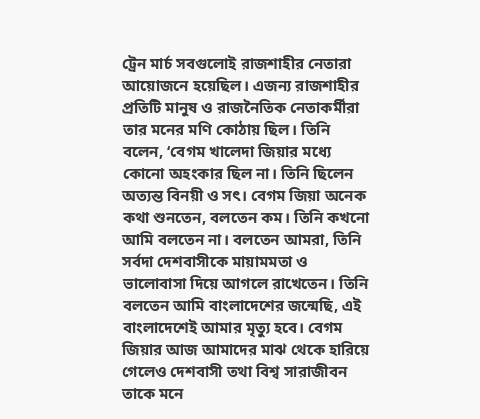ট্রেন মার্চ সবগুলোই রাজশাহীর নেতারা আয়োজনে হয়েছিল। এজন্য রাজশাহীর প্রতিটি মানুষ ও রাজনৈতিক নেতাকর্মীরা তার মনের মণি কোঠায় ছিল। তিনি বলেন, ‘বেগম খালেদা জিয়ার মধ্যে কোনো অহংকার ছিল না। তিনি ছিলেন অত্যন্ত বিনয়ী ও সৎ। বেগম জিয়া অনেক কথা শুনতেন, বলতেন কম। তিনি কখনো আমি বলতেন না। বলতেন আমরা, তিনি সর্বদা দেশবাসীকে মায়ামমতা ও ভালোবাসা দিয়ে আগলে রাখেতেন। তিনি বলতেন আমি বাংলাদেশের জন্মেছি, এই বাংলাদেশেই আমার মৃত্যু হবে। বেগম জিয়ার আজ আমাদের মাঝ থেকে হারিয়ে গেলেও দেশবাসী তথা বিশ্ব সারাজীবন তাকে মনে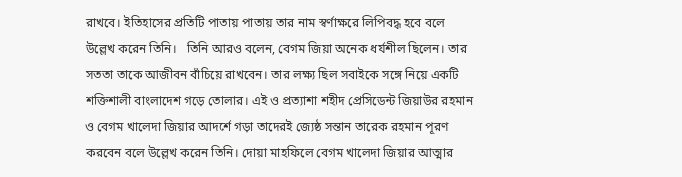রাখবে। ইতিহাসের প্রতিটি পাতায় পাতায় তার নাম স্বর্ণাক্ষরে লিপিবদ্ধ হবে বলে উল্লেখ করেন তিনি।   তিনি আরও বলেন, বেগম জিয়া অনেক ধর্যশীল ছিলেন। তার সততা তাকে আজীবন বাঁচিয়ে রাখবেন। তার লক্ষ্য ছিল সবাইকে সঙ্গে নিয়ে একটি শক্তিশালী বাংলাদেশ গড়ে তোলার। এই ও প্রত্যাশা শহীদ প্রেসিডেন্ট জিয়াউর রহমান ও বেগম খালেদা জিয়ার আদর্শে গড়া তাদেরই জ্যেষ্ঠ সন্তান তারেক রহমান পূরণ করবেন বলে উল্লেখ করেন তিনি। দোয়া মাহফিলে বেগম খালেদা জিয়ার আত্মার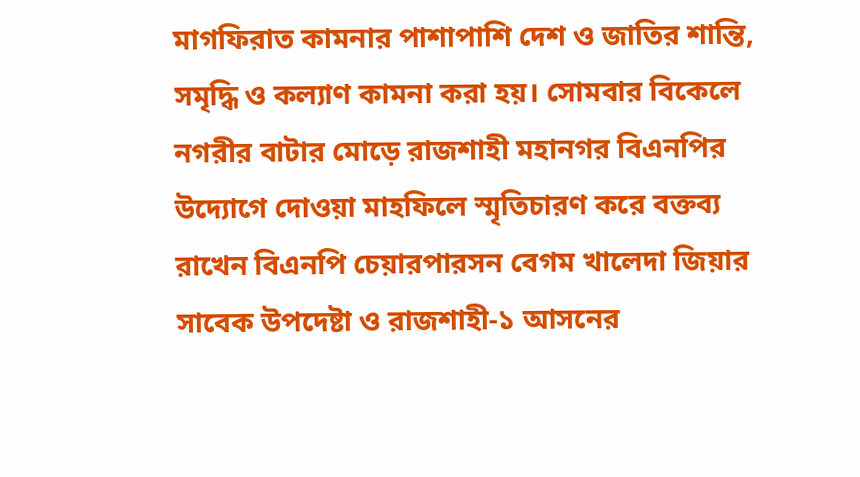মাগফিরাত কামনার পাশাপাশি দেশ ও জাতির শান্তি, সমৃদ্ধি ও কল্যাণ কামনা করা হয়। সোমবার বিকেলে নগরীর বাটার মোড়ে রাজশাহী মহানগর বিএনপির উদ্যোগে দোওয়া মাহফিলে স্মৃতিচারণ করে বক্তব্য রাখেন বিএনপি চেয়ারপারসন বেগম খালেদা জিয়ার সাবেক উপদেষ্টা ও রাজশাহী-১ আসনের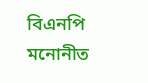বিএনপি মনোনীত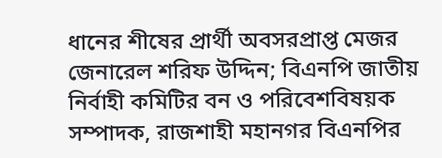ধানের শীষের প্রার্থী অবসরপ্রাপ্ত মেজর জেনারেল শরিফ উদ্দিন; বিএনপি জাতীয় নির্বাহী কমিটির বন ও পরিবেশবিষয়ক সম্পাদক, রাজশাহী মহানগর বিএনপির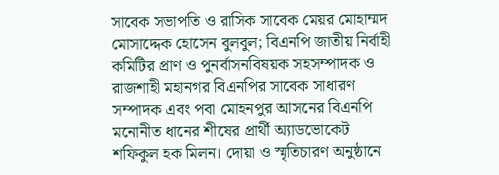সাবেক সভাপতি ও রাসিক সাবেক মেয়র মোহাম্মদ মোসাদ্দেক হোসেন বুলবুল; বিএনপি জাতীয় নির্বাহী কমিটির প্রাণ ও পুনর্বাসনবিষয়ক সহসম্পাদক ও রাজশাহী মহানগর বিএনপির সাবেক সাধারণ সম্পাদক এবং পবা মোহনপুর আসনের বিএনপি মনোনীত ধানের শীষের প্রার্থী অ্যাডভোকেট শফিকুল হক মিলন। দোয়া ও স্মৃতিচারণ অনুষ্ঠানে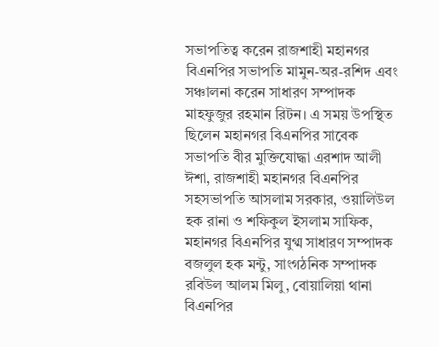সভাপতিত্ব করেন রাজশাহী মহানগর বিএনপির সভাপতি মামুন-অর-রশিদ এবং সঞ্চালনা করেন সাধারণ সম্পাদক মাহফুজুর রহমান রিটন। এ সময় উপস্থিত ছিলেন মহানগর বিএনপির সাবেক সভাপতি বীর মুক্তিযোদ্ধা এরশাদ আলী ঈশা, রাজশাহী মহানগর বিএনপির সহসভাপতি আসলাম সরকার, ওয়ালিউল হক রানা ও শফিকুল ইসলাম সাফিক, মহানগর বিএনপির যুগ্ম সাধারণ সম্পাদক বজলুল হক মন্টু, সাংগঠনিক সম্পাদক রবিউল আলম মিলু, বোয়ালিয়া থানা বিএনপির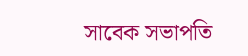সাবেক সভাপতি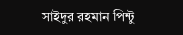সাইদুর রহমান পিন্টু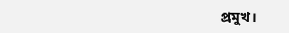প্রমুখ।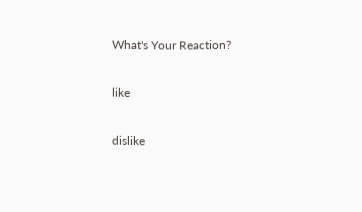What's Your Reaction?

like

dislike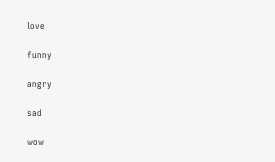love

funny

angry

sad

wow